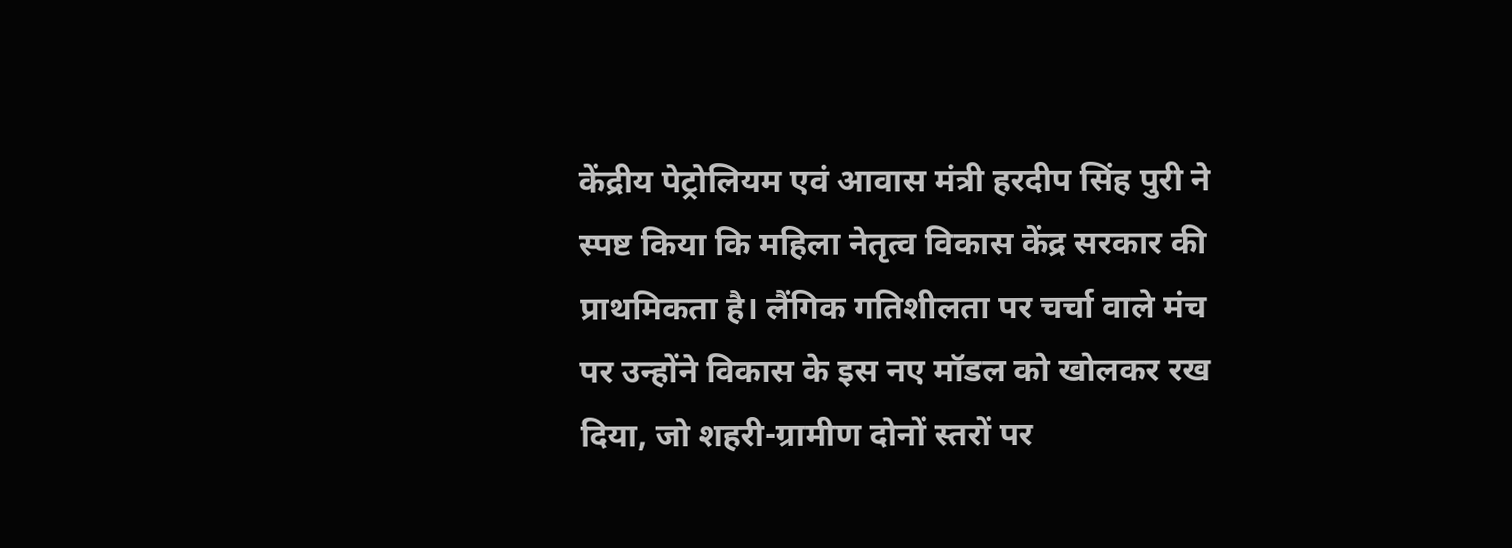केंद्रीय पेट्रोलियम एवं आवास मंत्री हरदीप सिंह पुरी ने स्पष्ट किया कि महिला नेतृत्व विकास केंद्र सरकार की प्राथमिकता है। लैंगिक गतिशीलता पर चर्चा वाले मंच पर उन्होंने विकास के इस नए मॉडल को खोलकर रख दिया, जो शहरी-ग्रामीण दोनों स्तरों पर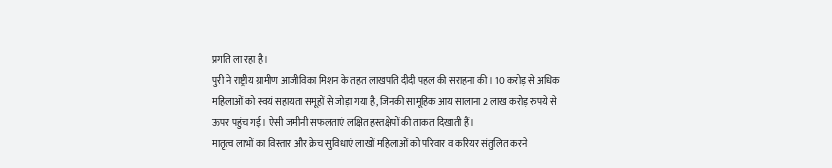प्रगति ला रहा है।
पुरी ने राष्ट्रीय ग्रामीण आजीविका मिशन के तहत लाखपति दीदी पहल की सराहना की। 10 करोड़ से अधिक महिलाओं को स्वयं सहायता समूहों से जोड़ा गया है, जिनकी सामूहिक आय सालाना 2 लाख करोड़ रुपये से ऊपर पहुंच गई। ऐसी जमीनी सफलताएं लक्षित हस्तक्षेपों की ताकत दिखाती हैं।
मातृत्व लाभों का विस्तार और क्रेच सुविधाएं लाखों महिलाओं को परिवार व करियर संतुलित करने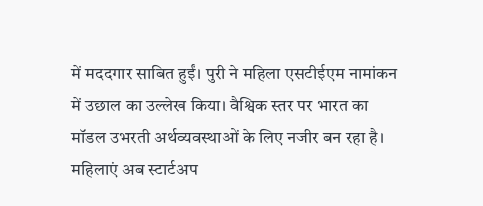में मददगार साबित हुईं। पुरी ने महिला एसटीईएम नामांकन में उछाल का उल्लेख किया। वैश्विक स्तर पर भारत का मॉडल उभरती अर्थव्यवस्थाओं के लिए नजीर बन रहा है।
महिलाएं अब स्टार्टअप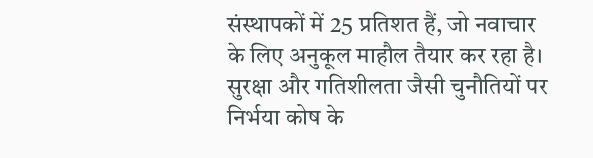संस्थापकों में 25 प्रतिशत हैं, जो नवाचार के लिए अनुकूल माहौल तैयार कर रहा है। सुरक्षा और गतिशीलता जैसी चुनौतियों पर निर्भया कोष के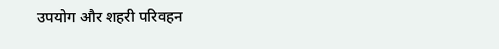उपयोग और शहरी परिवहन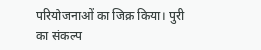परियोजनाओं का जिक्र किया। पुरी का संकल्प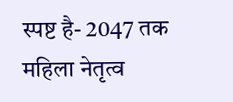स्पष्ट है- 2047 तक महिला नेतृत्व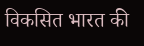विकसित भारत की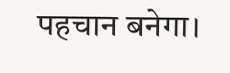पहचान बनेगा।